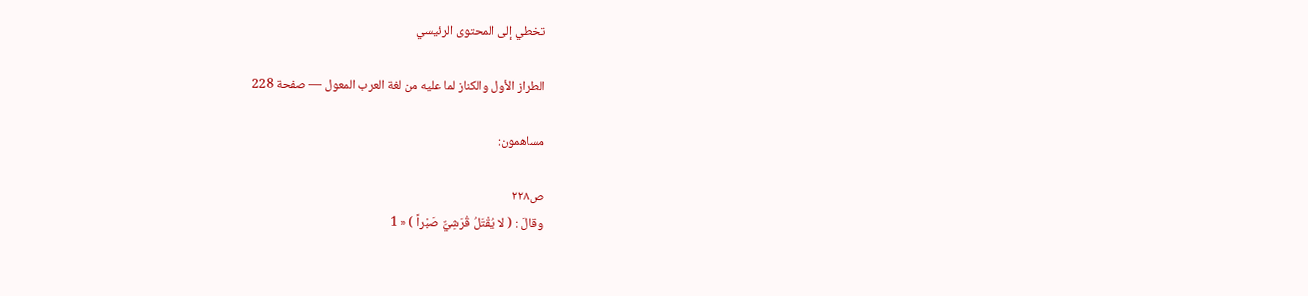تخطي إلى المحتوى الرئيسي

الطراز الأول والكناز لما عليه من لغة العرب المعول — صفحة 228

مساهمون:

ص٢٢٨
وقالَ : ( لا يُقْتَلُ قُرَشِيٌّ صَبْراً ) « 1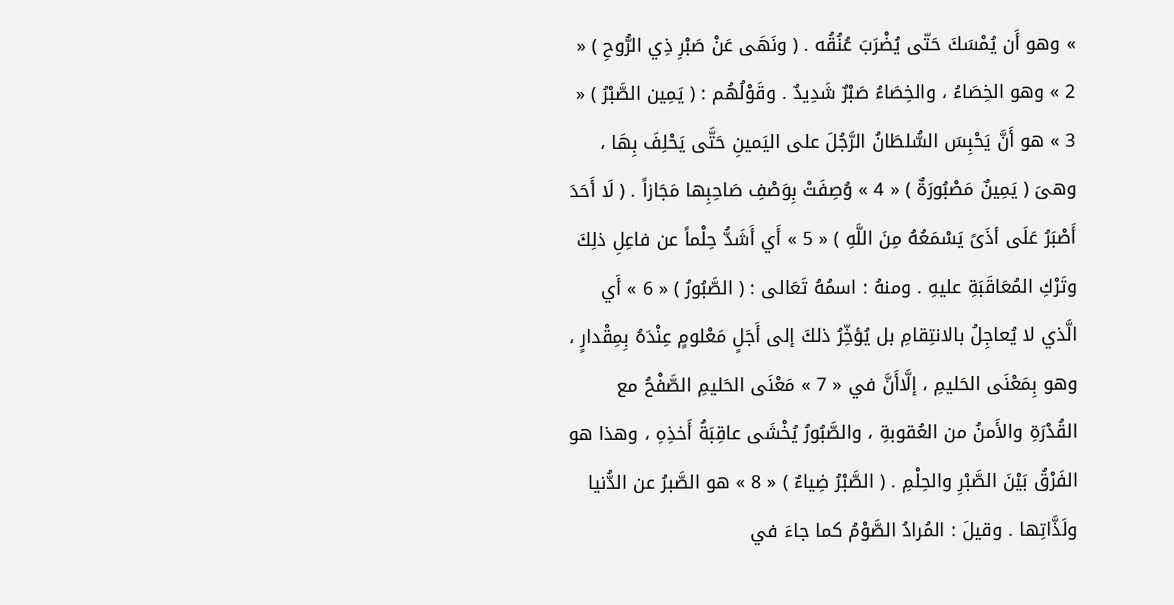» وهو أَن يُمْسَكَ حَتّى يُضْرَبَ عُنُقُه . ( ونَهَى عَنْ صَبْرِ ذِي الرُّوحِ ) « 2 » وهو الخِصَاءُ ، والخِصَاءُ صَبْرٌ شَدِيدٌ . وقَوْلُهُم : ( يَمِين الصَّبْرُ ) « 3 » هو أَنَّ يَحْبِسَ السُّلطَانُ الرَّجُلَ على اليَمينِ حَتَّى يَحْلِفَ بِهَا ، وهىَ ( يَمِينٌ مَصْبُورَةٌ ) « 4 » وُصِفَتْ بِوَصْفِ صَاحِبِها مَجَازاً . ( لَا أَحَدَ أَصْبَرُ عَلَى أذَىً يَسْمَعُهُ مِنَ اللَّهِ ) « 5 » أَي أَشَدُّ حِلْماً عن فاعِلِ ذلِكَ وتَرْكِ المُعَاقَبَةِ عليهِ . ومنهُ : اسمُهُ تَعَالى : ( الصَّبُورُ ) « 6 » أَي الَّذي لا يُعاجِلُ بالانتِقامِ بل يُؤخِّرُ ذلكَ إلى أَجَلٍ مَعْلومٍ عِنْدَهُ بِمِقْدارٍ ، وهو بِمَعْنَى الحَليمِ ، إلَّاأَنَّ في « 7 » مَعْنَى الحَليمِ الصَّفْحُ مع القُدْرَةِ والأَمنُ من العُقوبةِ ، والصَّبُورُ يُخْشَى عاقِبَةُ أَخذِهِ ، وهذا هو الفَرْقُ بَيْنَ الصَّبْرِ والحِلْمِ . ( الصَّبْرُ ضِياءٌ ) « 8 » هو الصَّبرُ عن الدُّنيا ولَذَّاتِها . وقيلَ : المُرادُ الصَّوْمُ كما جاءَ في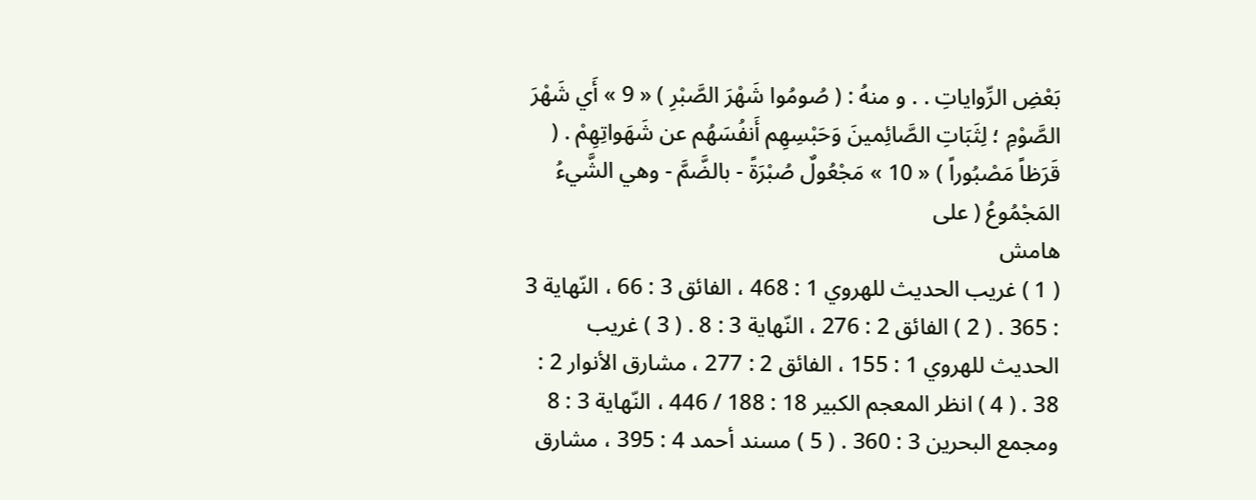بَعْضِ الرِّواياتِ . . و منهُ : ( صُومُوا شَهْرَ الصَّبْرِ ) « 9 » أَي شَهْرَ الصَّوْمِ ؛ لِثَبَاتِ الصَّائِمينَ وَحَبْسِهِم أَنفُسَهُم عن شَهَواتِهِمْ . ( قَرَظاً مَصْبُوراً ) « 10 » مَجْعُولٌ صُبْرَةً - بالضَّمَّ - وهي الشَّيءُ المَجْمُوعُ ( على
هامش
( 1 ) غريب الحديث للهروي 1 : 468 ، الفائق 3 : 66 ، النّهاية 3 : 365 . ( 2 ) الفائق 2 : 276 ، النّهاية 3 : 8 . ( 3 ) غريب الحديث للهروي 1 : 155 ، الفائق 2 : 277 ، مشارق الأنوار 2 : 38 . ( 4 ) انظر المعجم الكبير 18 : 188 / 446 ، النّهاية 3 : 8 ومجمع البحرين 3 : 360 . ( 5 ) مسند أحمد 4 : 395 ، مشارق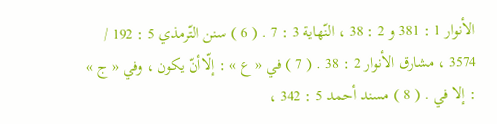الأنوار 1 : 381 و 2 : 38 ، النّهاية 3 : 7 . ( 6 ) سنن التّرمذي 5 : 192 / 3574 ، مشارق الأنوار 2 : 38 . ( 7 ) في « ع » : إلّاأنّ يكون ، وفي « ج » : إلا في . ( 8 ) مسند أحمد 5 : 342 ،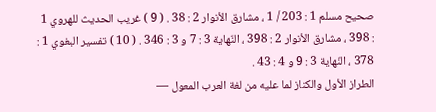صحيح مسلم 1 : 203 / 1 ، مشارق الأنوار 2 : 38 . ( 9 ) غريب الحديث للهروي 1 : 398 ، مشارق الأنوار 2 : 398 ، النّهاية 3 : 7 و 3 : 346 . ( 10 ) تفسير البغوي 1 : 378 ، النّهاية 3 : 9 و 4 : 43 .
الطراز الأول والكناز لما عليه من لغة العرب المعول —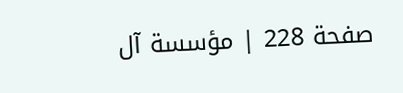صفحة 228 | مؤسسة آل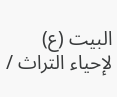البيت (ع) لإحياء التراث /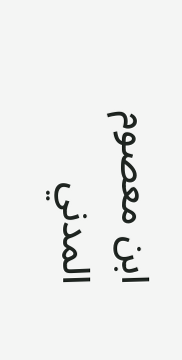ابن معصوم المدني